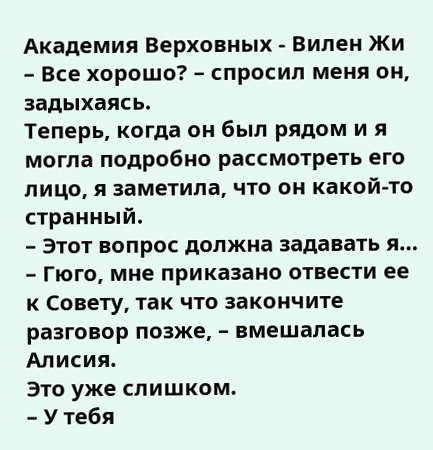Академия Верховных - Вилен Жи
– Все хорошо? – спросил меня он, задыхаясь.
Теперь, когда он был рядом и я могла подробно рассмотреть его лицо, я заметила, что он какой-то странный.
– Этот вопрос должна задавать я…
– Гюго, мне приказано отвести ее к Совету, так что закончите разговор позже, – вмешалась Алисия.
Это уже слишком.
– У тебя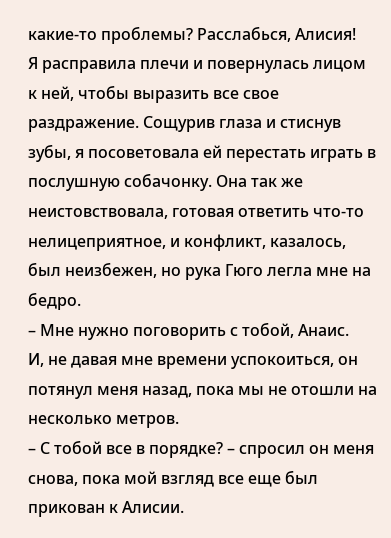какие-то проблемы? Расслабься, Алисия!
Я расправила плечи и повернулась лицом к ней, чтобы выразить все свое раздражение. Сощурив глаза и стиснув зубы, я посоветовала ей перестать играть в послушную собачонку. Она так же неистовствовала, готовая ответить что-то нелицеприятное, и конфликт, казалось, был неизбежен, но рука Гюго легла мне на бедро.
– Мне нужно поговорить с тобой, Анаис.
И, не давая мне времени успокоиться, он потянул меня назад, пока мы не отошли на несколько метров.
– С тобой все в порядке? – спросил он меня снова, пока мой взгляд все еще был прикован к Алисии.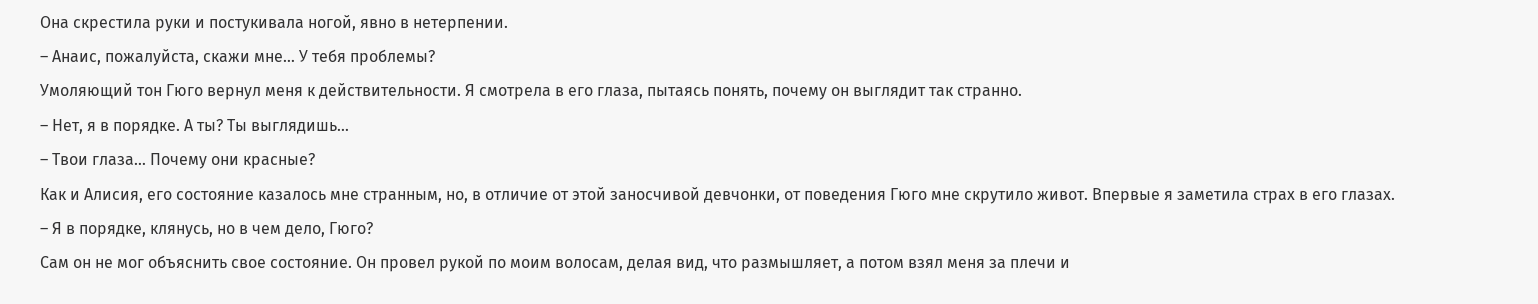Она скрестила руки и постукивала ногой, явно в нетерпении.
– Анаис, пожалуйста, скажи мне… У тебя проблемы?
Умоляющий тон Гюго вернул меня к действительности. Я смотрела в его глаза, пытаясь понять, почему он выглядит так странно.
– Нет, я в порядке. А ты? Ты выглядишь…
– Твои глаза… Почему они красные?
Как и Алисия, его состояние казалось мне странным, но, в отличие от этой заносчивой девчонки, от поведения Гюго мне скрутило живот. Впервые я заметила страх в его глазах.
– Я в порядке, клянусь, но в чем дело, Гюго?
Сам он не мог объяснить свое состояние. Он провел рукой по моим волосам, делая вид, что размышляет, а потом взял меня за плечи и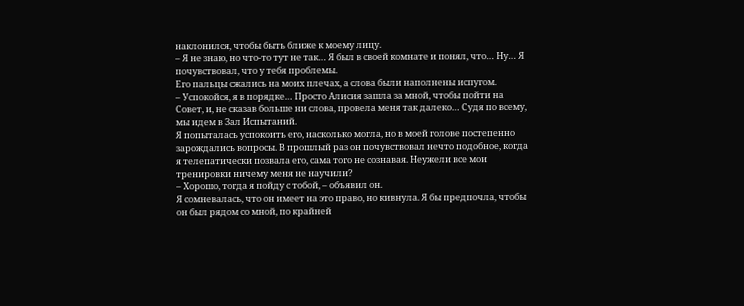наклонился, чтобы быть ближе к моему лицу.
– Я не знаю, но что-то тут не так… Я был в своей комнате и понял, что… Ну… Я почувствовал, что у тебя проблемы.
Его пальцы сжались на моих плечах, а слова были наполнены испугом.
– Успокойся, я в порядке… Просто Алисия зашла за мной, чтобы пойти на Совет, и, не сказав больше ни слова, провела меня так далеко… Судя по всему, мы идем в Зал Испытаний.
Я попыталась успокоить его, насколько могла, но в моей голове постепенно зарождались вопросы. В прошлый раз он почувствовал нечто подобное, когда я телепатически позвала его, сама того не сознавая. Неужели все мои тренировки ничему меня не научили?
– Хорошо, тогда я пойду с тобой, – объявил он.
Я сомневалась, что он имеет на это право, но кивнула. Я бы предпочла, чтобы он был рядом со мной, по крайней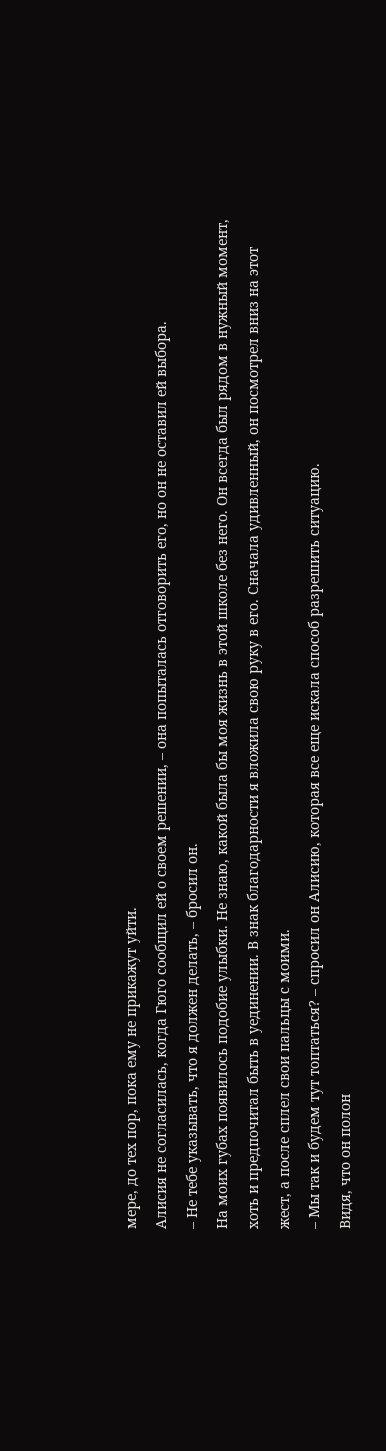мере, до тех пор, пока ему не прикажут уйти.
Алисия не согласилась, когда Гюго сообщил ей о своем решении, – она попыталась отговорить его, но он не оставил ей выбора.
– Не тебе указывать, что я должен делать, – бросил он.
На моих губах появилось подобие улыбки. Не знаю, какой была бы моя жизнь в этой школе без него. Он всегда был рядом в нужный момент, хоть и предпочитал быть в уединении. В знак благодарности я вложила свою руку в его. Сначала удивленный, он посмотрел вниз на этот жест, а после сплел свои пальцы с моими.
– Мы так и будем тут топтаться? – спросил он Алисию, которая все еще искала способ разрешить ситуацию.
Видя, что он полон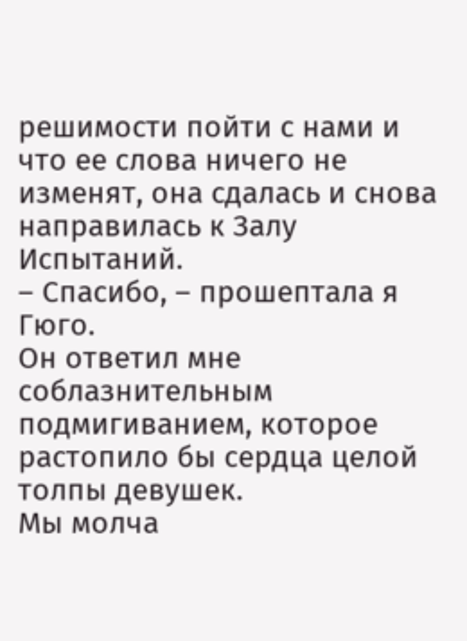решимости пойти с нами и что ее слова ничего не изменят, она сдалась и снова направилась к Залу Испытаний.
– Спасибо, – прошептала я Гюго.
Он ответил мне соблазнительным подмигиванием, которое растопило бы сердца целой толпы девушек.
Мы молча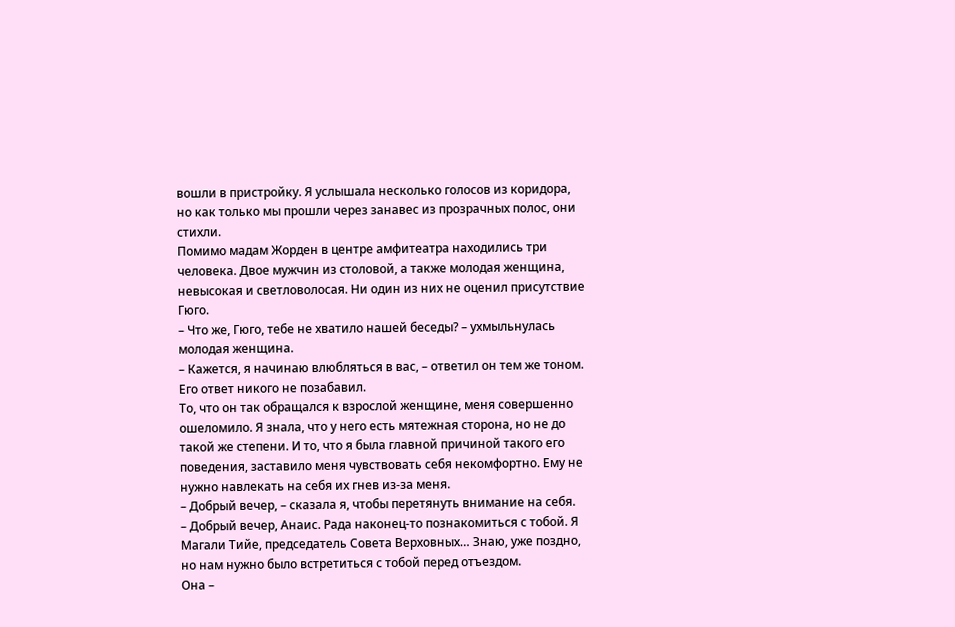вошли в пристройку. Я услышала несколько голосов из коридора, но как только мы прошли через занавес из прозрачных полос, они стихли.
Помимо мадам Жорден в центре амфитеатра находились три человека. Двое мужчин из столовой, а также молодая женщина, невысокая и светловолосая. Ни один из них не оценил присутствие Гюго.
– Что же, Гюго, тебе не хватило нашей беседы? – ухмыльнулась молодая женщина.
– Кажется, я начинаю влюбляться в вас, – ответил он тем же тоном.
Его ответ никого не позабавил.
То, что он так обращался к взрослой женщине, меня совершенно ошеломило. Я знала, что у него есть мятежная сторона, но не до такой же степени. И то, что я была главной причиной такого его поведения, заставило меня чувствовать себя некомфортно. Ему не нужно навлекать на себя их гнев из-за меня.
– Добрый вечер, – сказала я, чтобы перетянуть внимание на себя.
– Добрый вечер, Анаис. Рада наконец-то познакомиться с тобой. Я Магали Тийе, председатель Совета Верховных… Знаю, уже поздно, но нам нужно было встретиться с тобой перед отъездом.
Она –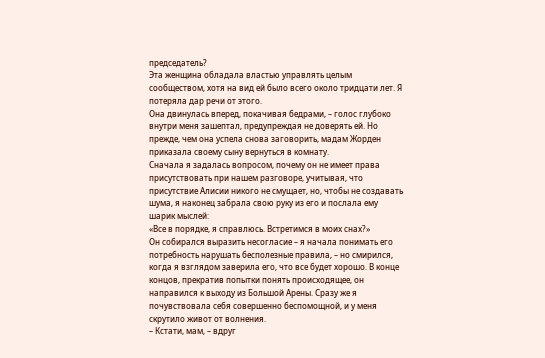председатель?
Эта женщина обладала властью управлять целым сообществом, хотя на вид ей было всего около тридцати лет. Я потеряла дар речи от этого.
Она двинулась вперед, покачивая бедрами, – голос глубоко внутри меня зашептал, предупреждая не доверять ей. Но прежде, чем она успела снова заговорить, мадам Жорден приказала своему сыну вернуться в комнату.
Сначала я задалась вопросом, почему он не имеет права присутствовать при нашем разговоре, учитывая, что присутствие Алисии никого не смущает, но, чтобы не создавать шума, я наконец забрала свою руку из его и послала ему шарик мыслей:
«Все в порядке, я справлюсь. Встретимся в моих снах?»
Он собирался выразить несогласие – я начала понимать его потребность нарушать бесполезные правила, – но смирился, когда я взглядом заверила его, что все будет хорошо. В конце концов, прекратив попытки понять происходящее, он направился к выходу из Большой Арены. Сразу же я почувствовала себя совершенно беспомощной, и у меня скрутило живот от волнения.
– Кстати, мам, – вдруг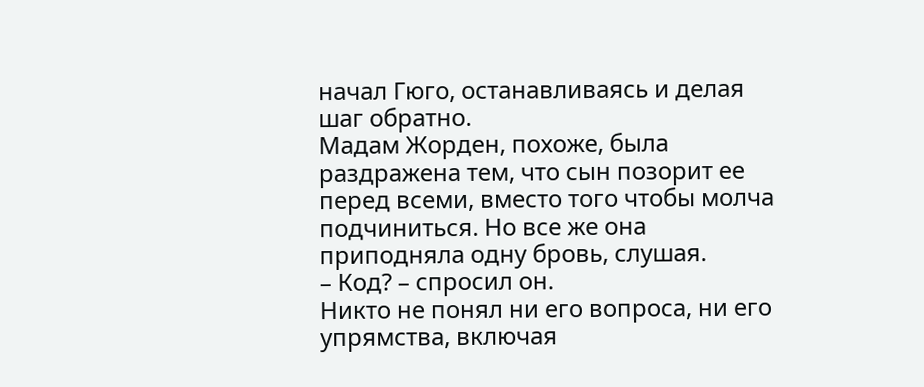начал Гюго, останавливаясь и делая шаг обратно.
Мадам Жорден, похоже, была раздражена тем, что сын позорит ее перед всеми, вместо того чтобы молча подчиниться. Но все же она приподняла одну бровь, слушая.
– Код? – спросил он.
Никто не понял ни его вопроса, ни его упрямства, включая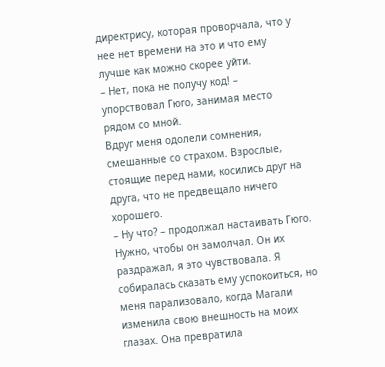директрису, которая проворчала, что у нее нет времени на это и что ему лучше как можно скорее уйти.
– Нет, пока не получу код! – упорствовал Гюго, занимая место рядом со мной.
Вдруг меня одолели сомнения, смешанные со страхом. Взрослые, стоящие перед нами, косились друг на друга, что не предвещало ничего хорошего.
– Ну что? – продолжал настаивать Гюго.
Нужно, чтобы он замолчал. Он их раздражал, я это чувствовала. Я собиралась сказать ему успокоиться, но меня парализовало, когда Магали изменила свою внешность на моих глазах. Она превратила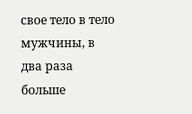свое тело в тело мужчины, в два раза больше